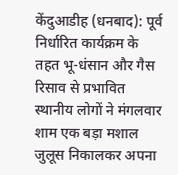केंदुआडीह (धनबाद): पूर्व निर्धारित कार्यक्रम के तहत भू-धंसान और गैस रिसाव से प्रभावित स्थानीय लोगों ने मंगलवार शाम एक बड़ा मशाल जुलूस निकालकर अपना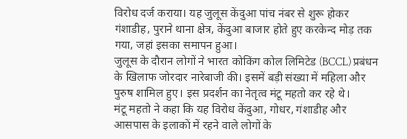विरोध दर्ज कराया। यह जुलूस केंदुआ पांच नंबर से शुरू होकर गंशाडीह, पुराने थाना क्षेत्र, केंदुआ बाजार होते हुए करकेन्द मोड़ तक गया, जहां इसका समापन हुआ।
जुलूस के दौरान लोगों ने भारत कोकिंग कोल लिमिटेड (BCCL) प्रबंधन के खिलाफ जोरदार नारेबाजी की। इसमें बड़ी संख्या में महिला और पुरुष शामिल हुए। इस प्रदर्शन का नेतृत्व मंटू महतो कर रहे थे।
मंटू महतो ने कहा कि यह विरोध केंदुआ, गोधर, गंशाडीह और आसपास के इलाकों में रहने वाले लोगों के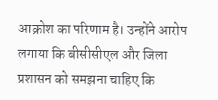आक्रोश का परिणाम है। उन्होंने आरोप लगाया कि बीसीसीएल और जिला प्रशासन को समझना चाहिए कि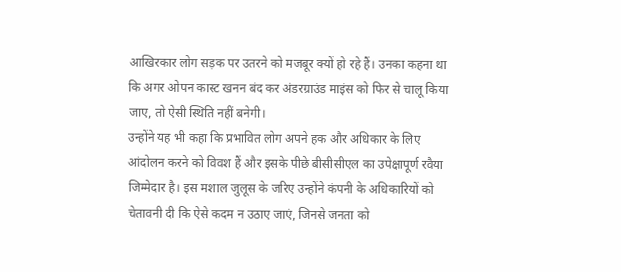आखिरकार लोग सड़क पर उतरने को मजबूर क्यों हो रहे हैं। उनका कहना था कि अगर ओपन कास्ट खनन बंद कर अंडरग्राउंड माइंस को फिर से चालू किया जाए, तो ऐसी स्थिति नहीं बनेगी।
उन्होंने यह भी कहा कि प्रभावित लोग अपने हक और अधिकार के लिए आंदोलन करने को विवश हैं और इसके पीछे बीसीसीएल का उपेक्षापूर्ण रवैया जिम्मेदार है। इस मशाल जुलूस के जरिए उन्होंने कंपनी के अधिकारियों को चेतावनी दी कि ऐसे कदम न उठाए जाएं, जिनसे जनता को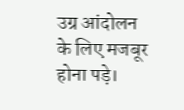उग्र आंदोलन के लिए मजबूर होना पड़े।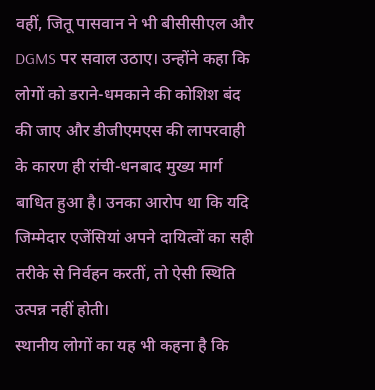वहीं, जितू पासवान ने भी बीसीसीएल और DGMS पर सवाल उठाए। उन्होंने कहा कि लोगों को डराने-धमकाने की कोशिश बंद की जाए और डीजीएमएस की लापरवाही के कारण ही रांची-धनबाद मुख्य मार्ग बाधित हुआ है। उनका आरोप था कि यदि जिम्मेदार एजेंसियां अपने दायित्वों का सही तरीके से निर्वहन करतीं, तो ऐसी स्थिति उत्पन्न नहीं होती।
स्थानीय लोगों का यह भी कहना है कि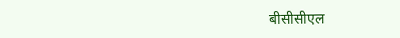बीसीसीएल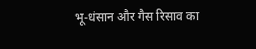भू-धंसान और गैस रिसाव का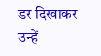डर दिखाकर उन्हें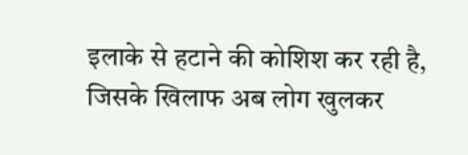इलाके से हटाने की कोशिश कर रही है, जिसके खिलाफ अब लोग खुलकर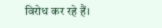विरोध कर रहे हैं।